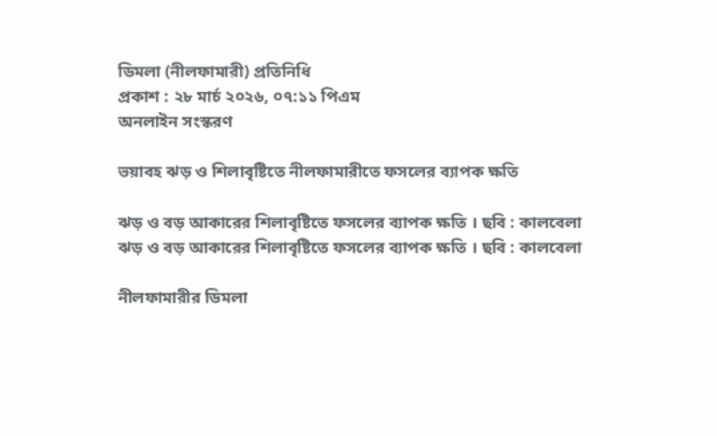ডিমলা (নীলফামারী) প্রতিনিধি
প্রকাশ : ২৮ মার্চ ২০২৬, ০৭:১১ পিএম
অনলাইন সংস্করণ

ভয়াবহ ঝড় ও শিলাবৃষ্টিতে নীলফামারীতে ফসলের ব্যাপক ক্ষতি

ঝড় ও বড় আকারের শিলাবৃষ্টিতে ফসলের ব্যাপক ক্ষতি । ছবি : কালবেলা
ঝড় ও বড় আকারের শিলাবৃষ্টিতে ফসলের ব্যাপক ক্ষতি । ছবি : কালবেলা

নীলফামারীর ডিমলা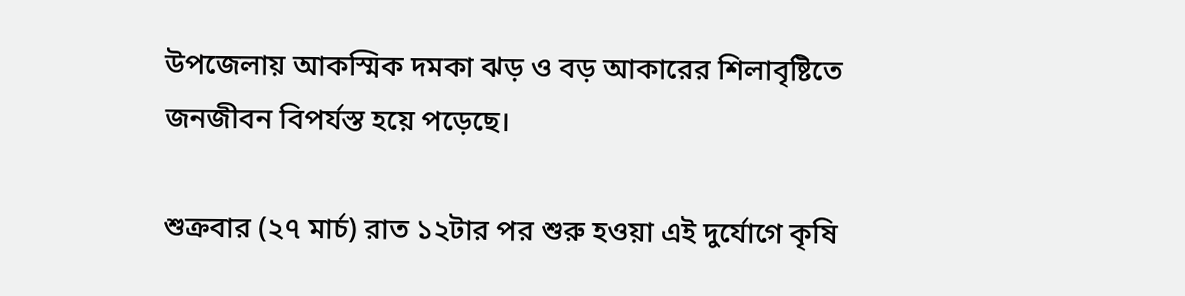উপজেলায় আকস্মিক দমকা ঝড় ও বড় আকারের শিলাবৃষ্টিতে জনজীবন বিপর্যস্ত হয়ে পড়েছে।

শুক্রবার (২৭ মার্চ) রাত ১২টার পর শুরু হওয়া এই দুর্যোগে কৃষি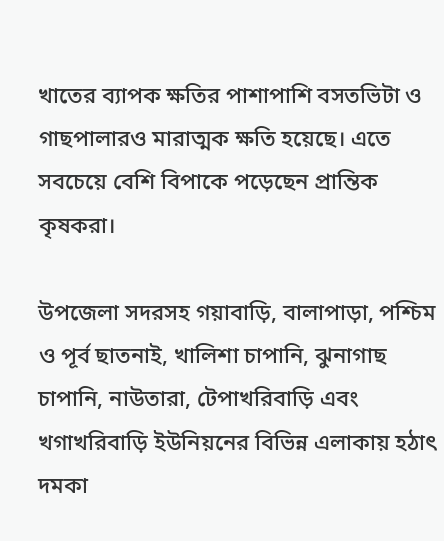খাতের ব্যাপক ক্ষতির পাশাপাশি বসতভিটা ও গাছপালারও মারাত্মক ক্ষতি হয়েছে। এতে সবচেয়ে বেশি বিপাকে পড়েছেন প্রান্তিক কৃষকরা।

উপজেলা সদরসহ গয়াবাড়ি, বালাপাড়া, পশ্চিম ও পূর্ব ছাতনাই, খালিশা চাপানি, ঝুনাগাছ চাপানি, নাউতারা, টেপাখরিবাড়ি এবং খগাখরিবাড়ি ইউনিয়নের বিভিন্ন এলাকায় হঠাৎ দমকা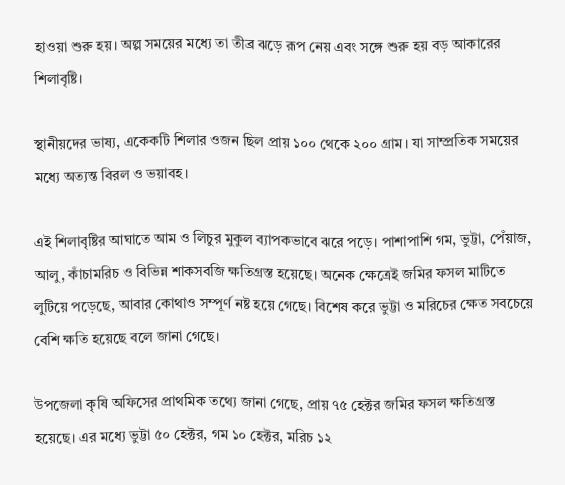হাওয়া শুরু হয়। অল্প সময়ের মধ্যে তা তীব্র ঝড়ে রূপ নেয় এবং সঙ্গে শুরু হয় বড় আকারের শিলাবৃষ্টি।

স্থানীয়দের ভাষ্য, একেকটি শিলার ওজন ছিল প্রায় ১০০ থেকে ২০০ গ্রাম। যা সাম্প্রতিক সময়ের মধ্যে অত্যন্ত বিরল ও ভয়াবহ।

এই শিলাবৃষ্টির আঘাতে আম ও লিচুর মুকুল ব্যাপকভাবে ঝরে পড়ে। পাশাপাশি গম, ভুট্টা, পেঁয়াজ, আলু, কাঁচামরিচ ও বিভিন্ন শাকসবজি ক্ষতিগ্রস্ত হয়েছে। অনেক ক্ষেত্রেই জমির ফসল মাটিতে লুটিয়ে পড়েছে, আবার কোথাও সম্পূর্ণ নষ্ট হয়ে গেছে। বিশেষ করে ভুট্টা ও মরিচের ক্ষেত সবচেয়ে বেশি ক্ষতি হয়েছে বলে জানা গেছে।

উপজেলা কৃষি অফিসের প্রাথমিক তথ্যে জানা গেছে, প্রায় ৭৫ হেক্টর জমির ফসল ক্ষতিগ্রস্ত হয়েছে। এর মধ্যে ভুট্টা ৫০ হেক্টর, গম ১০ হেক্টর, মরিচ ১২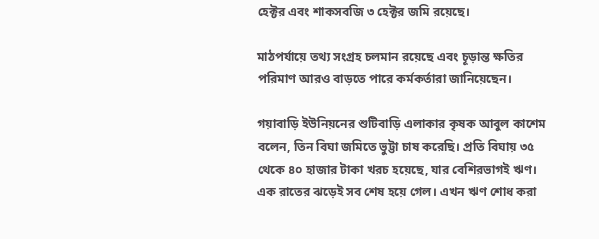হেক্টর এবং শাকসবজি ৩ হেক্টর জমি রয়েছে।

মাঠপর্যায়ে তথ্য সংগ্রহ চলমান রয়েছে এবং চূড়ান্ত ক্ষতির পরিমাণ আরও বাড়তে পারে কর্মকর্তারা জানিয়েছেন।

গয়াবাড়ি ইউনিয়নের শুটিবাড়ি এলাকার কৃষক আবুল কাশেম বলেন, তিন বিঘা জমিতে ভুট্টা চাষ করেছি। প্রতি বিঘায় ৩৫ থেকে ৪০ হাজার টাকা খরচ হয়েছে, যার বেশিরভাগই ঋণ। এক রাতের ঝড়েই সব শেষ হয়ে গেল। এখন ঋণ শোধ করা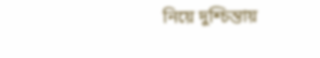নিয়ে দুশ্চিন্তায়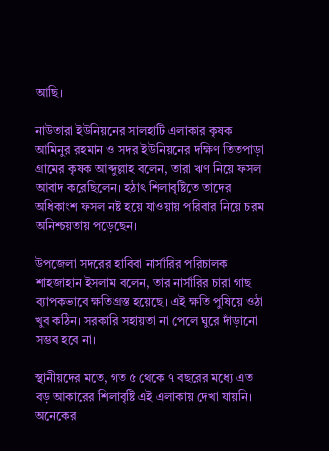আছি।

নাউতারা ইউনিয়নের সালহাটি এলাকার কৃষক আমিনুর রহমান ও সদর ইউনিয়নের দক্ষিণ তিতপাড়া গ্রামের কৃষক আব্দুল্লাহ বলেন, তারা ঋণ নিয়ে ফসল আবাদ করেছিলেন। হঠাৎ শিলাবৃষ্টিতে তাদের অধিকাংশ ফসল নষ্ট হয়ে যাওয়ায় পরিবার নিয়ে চরম অনিশ্চয়তায় পড়েছেন।

উপজেলা সদরের হাবিবা নার্সারির পরিচালক শাহজাহান ইসলাম বলেন, তার নার্সারির চারা গাছ ব্যাপকভাবে ক্ষতিগ্রস্ত হয়েছে। এই ক্ষতি পুষিয়ে ওঠা খুব কঠিন। সরকারি সহায়তা না পেলে ঘুরে দাঁড়ানো সম্ভব হবে না।

স্থানীয়দের মতে, গত ৫ থেকে ৭ বছরের মধ্যে এত বড় আকারের শিলাবৃষ্টি এই এলাকায় দেখা যায়নি। অনেকের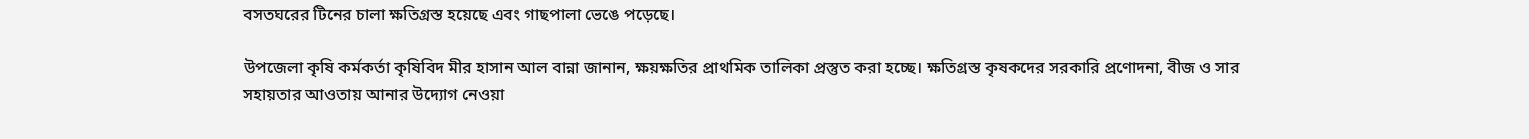বসতঘরের টিনের চালা ক্ষতিগ্রস্ত হয়েছে এবং গাছপালা ভেঙে পড়েছে।

উপজেলা কৃষি কর্মকর্তা কৃষিবিদ মীর হাসান আল বান্না জানান, ক্ষয়ক্ষতির প্রাথমিক তালিকা প্রস্তুত করা হচ্ছে। ক্ষতিগ্রস্ত কৃষকদের সরকারি প্রণোদনা, বীজ ও সার সহায়তার আওতায় আনার উদ্যোগ নেওয়া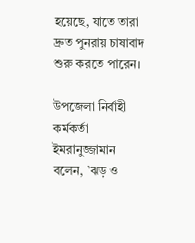হয়েছে, যাতে তারা দ্রুত পুনরায় চাষাবাদ শুরু করতে পারেন।

উপজেলা নির্বাহী কর্মকর্তা ইমরানুজ্জামান বলেন, `ঝড় ও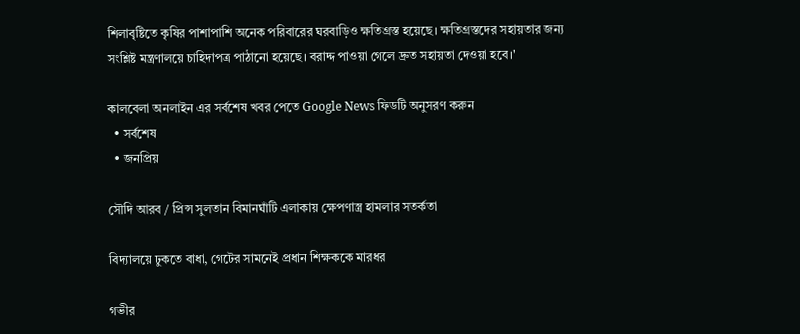শিলাবৃষ্টিতে কৃষির পাশাপাশি অনেক পরিবারের ঘরবাড়িও ক্ষতিগ্রস্ত হয়েছে। ক্ষতিগ্রস্তদের সহায়তার জন্য সংশ্লিষ্ট মন্ত্রণালয়ে চাহিদাপত্র পাঠানো হয়েছে। বরাদ্দ পাওয়া গেলে দ্রুত সহায়তা দেওয়া হবে।'

কালবেলা অনলাইন এর সর্বশেষ খবর পেতে Google News ফিডটি অনুসরণ করুন
  • সর্বশেষ
  • জনপ্রিয়

সৌদি আরব / প্রিন্স সুলতান বিমানঘাঁটি এলাকায় ক্ষেপণাস্ত্র হামলার সতর্কতা

বিদ্যালয়ে ঢুকতে বাধা, গেটের সামনেই প্রধান শিক্ষককে মারধর

গভীর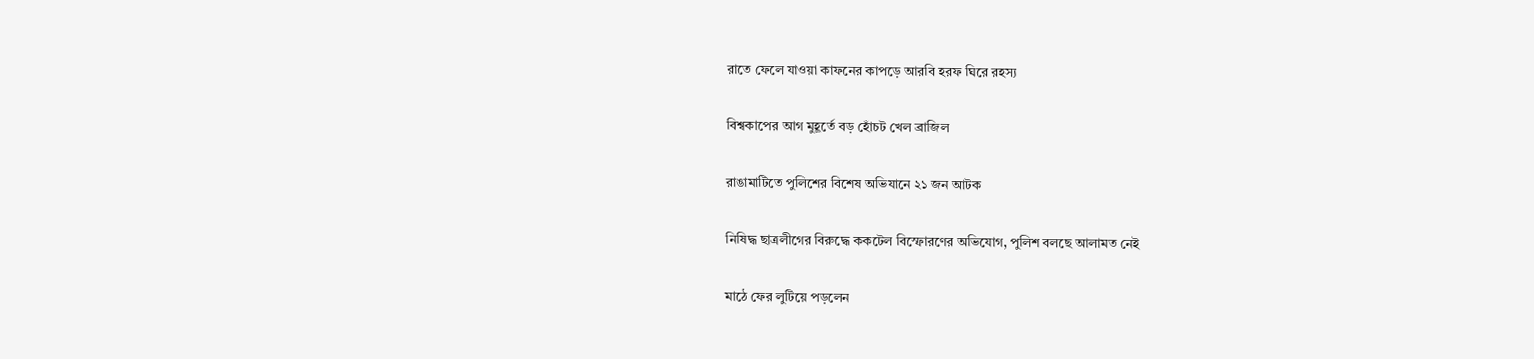রাতে ফেলে যাওয়া কাফনের কাপড়ে আরবি হরফ ঘিরে রহস্য

বিশ্বকাপের আগ মুহূর্তে বড় হোঁচট খেল ব্রাজিল

রাঙামাটিতে পুলিশের বিশেষ অভিযানে ২১ জন আটক

নিষিদ্ধ ছাত্রলীগের বিরুদ্ধে ককটেল বিস্ফোরণের অভিযোগ, পুলিশ বলছে আলামত নেই

মাঠে ফের লুটিয়ে পড়লেন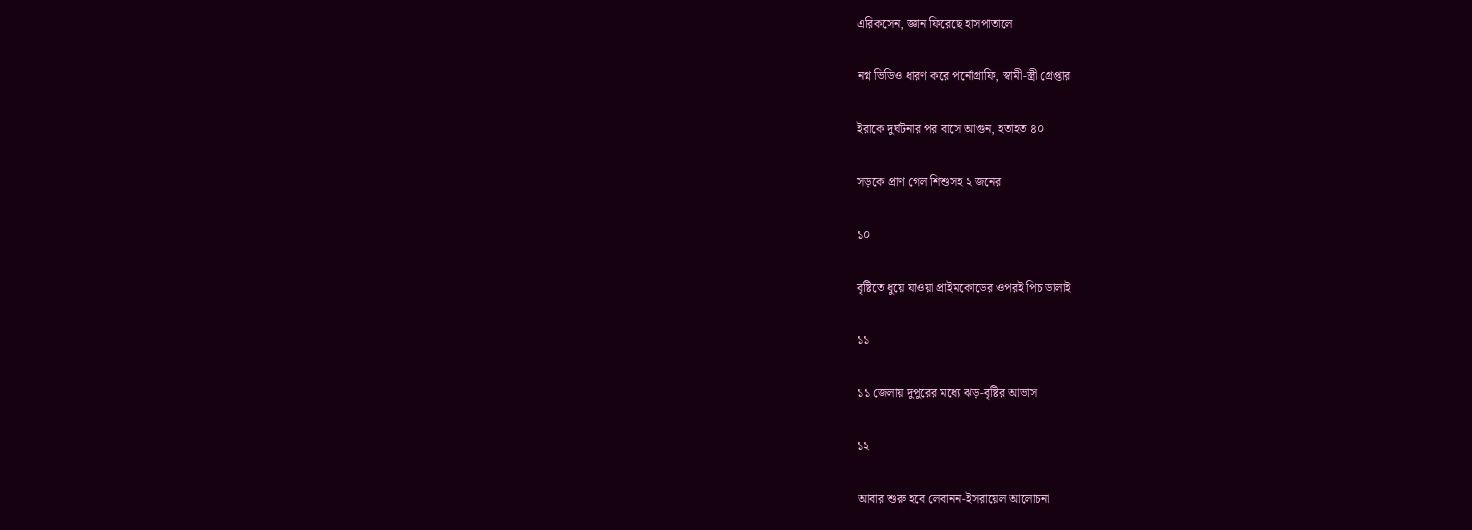এরিকসেন, জ্ঞান ফিরেছে হাসপাতালে

নগ্ন ভিডিও ধারণ করে পর্নোগ্রাফি, স্বামী-স্ত্রী গ্রেপ্তার

ইরাকে দুর্ঘটনার পর বাসে আগুন, হতাহত ৪০

সড়কে প্রাণ গেল শিশুসহ ২ জনের

১০

বৃষ্টিতে ধুয়ে যাওয়া প্রাইমকোডের ওপরই পিচ ডালাই

১১

১১ জেলায় দুপুরের মধ্যে ঝড়-বৃষ্টির আভাস

১২

আবার শুরু হবে লেবানন-ইসরায়েল আলোচনা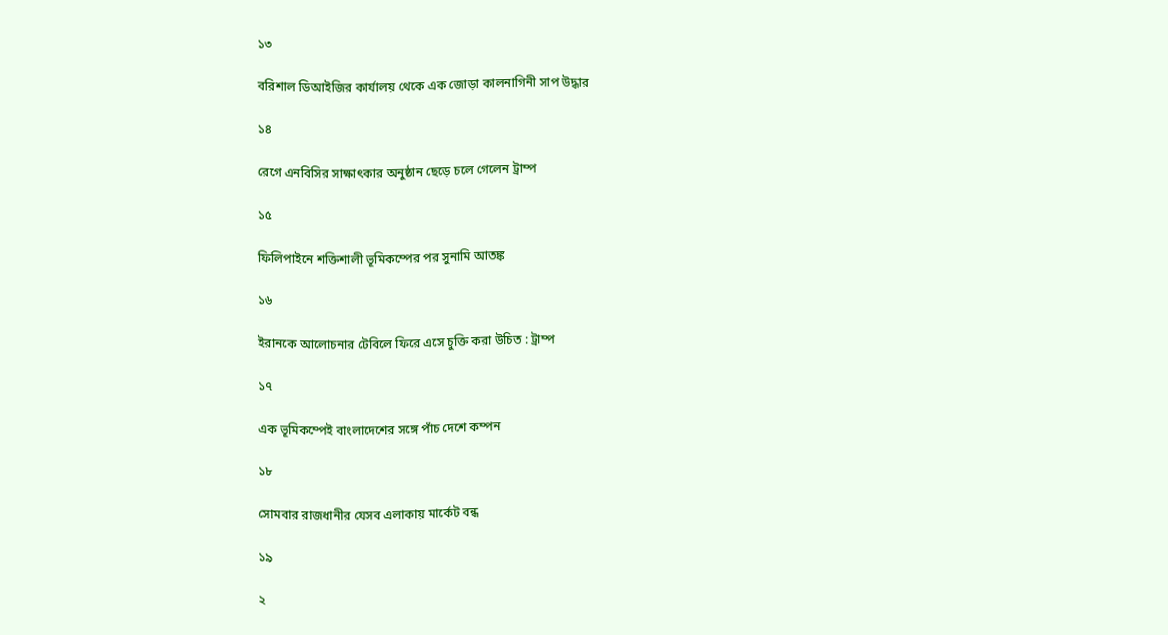১৩

বরিশাল ডিআইজির কার্যালয় থেকে এক জোড়া কালনাগিনী সাপ উদ্ধার

১৪

রেগে এনবিসির সাক্ষাৎকার অনুষ্ঠান ছেড়ে চলে গেলেন ট্রাম্প

১৫

ফিলিপাইনে শক্তিশালী ভূমিকম্পের পর সুনামি আতঙ্ক

১৬

ইরানকে আলোচনার টেবিলে ফিরে এসে চুক্তি করা উচিত : ট্রাম্প

১৭

এক ভূমিকম্পেই বাংলাদেশের সঙ্গে পাঁচ দেশে কম্পন

১৮

সোমবার রাজধানীর যেসব এলাকায় মার্কেট বন্ধ

১৯

২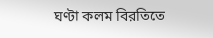ঘণ্টা কলম বিরতিতে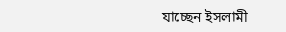যাচ্ছেন ইসলামী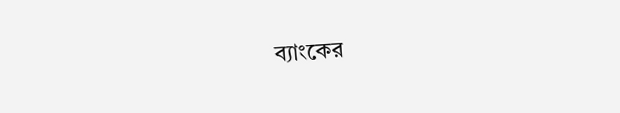ব্যাংকের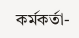কর্মকর্তা-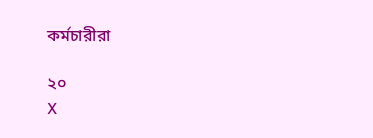কর্মচারীরা

২০
X